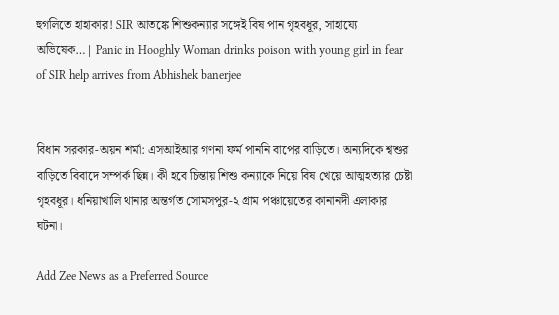হুগলিতে হাহাকার! SIR আতঙ্কে শিশুকন্যার সঙ্গেই বিষ পান গৃহবধূর, সাহায্যে অভিষেক…| Panic in Hooghly Woman drinks poison with young girl in fear of SIR help arrives from Abhishek banerjee


বিধান সরকার-অয়ন শর্মা: এসআইআর গণনা ফর্ম পাননি বাপের বাড়িতে। অন্যদিকে শ্বশুর বাড়িতে বিবাদে সম্পর্ক ছিন্ন। কী হবে চিন্তায় শিশু কন্যাকে নিয়ে বিষ খেয়ে আত্মহত্যার চেষ্টা গৃহবধূর। ধনিয়াখালি থানার অন্তর্গত সোমসপুর-২ গ্রাম পঞ্চায়েতের কানানদী এলাকার ঘটনা।

Add Zee News as a Preferred Source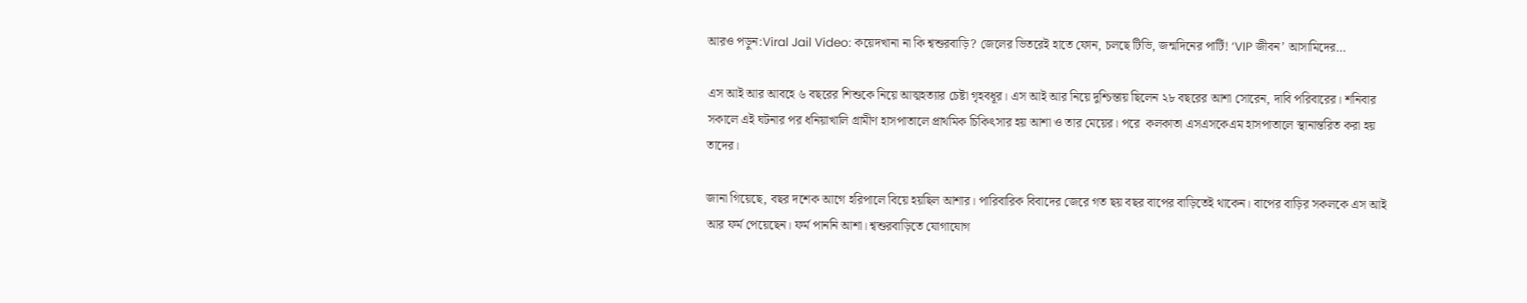আরও পড়ুন:Viral Jail Video: কয়েদখানা না কি শ্বশুরবাড়ি? জেলের ভিতরেই হাতে ফোন, চলছে টিভি, জন্মদিনের পার্টি! ‘VIP জীবন’ আসামিদের…

এস আই আর আবহে ৬ বছরের শিশুকে নিয়ে আত্মহত্যার চেষ্টা গৃহবধূর। এস আই আর নিয়ে দুশ্চিন্তায় ছিলেন ২৮ বছরের আশা সোরেন, দাবি পরিবারের। শনিবার সকালে এই ঘটনার পর ধনিয়াখালি গ্রামীণ হাসপাতালে প্রাথমিক চিকিৎসার হয় আশা ও তার মেয়ের। পরে  কলকাতা এসএসকেএম হাসপাতালে স্থানান্তরিত করা হয় তাদের।

জানা গিয়েছে, বছর দশেক আগে হরিপালে বিয়ে হয়ছিল আশার। পারিবারিক বিবাদের জেরে গত ছয় বছর বাপের বাড়িতেই থাকেন। বাপের বাড়ির সকলকে এস আই আর ফর্ম পেয়েছেন। ফর্ম পাননি আশা। শ্বশুরবাড়িতে যোগাযোগ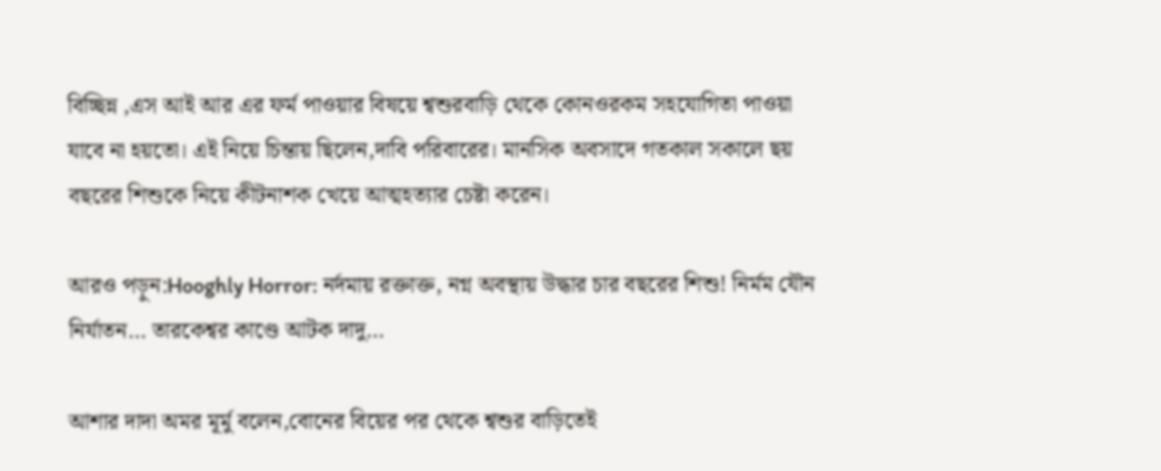বিচ্ছিন্ন ,এস আই আর এর ফর্ম পাওয়ার বিষয়ে শ্বশুরবাড়ি থেকে কোনওরকম সহযোগিতা পাওয়া যাবে না হয়তো। এই নিয়ে চিন্তায় ছিলেন,দাবি পরিবারের। মানসিক অবসাদে গতকাল সকালে ছয় বছরের শিশুকে নিয়ে কীটনাশক খেয়ে আত্মহত্যার চেষ্টা করেন।

আরও পড়ুন:Hooghly Horror: নর্দমায় রক্তাক্ত, নগ্ন অবস্থায় উদ্ধার চার বছরের শিশু! নির্মম যৌন নির্যাতন… তারকেশ্বর কাণ্ডে আটক দাদু…

আশার দাদা অমর মূর্মু বলেন,বোনের বিয়ের পর থেকে শ্বশুর বাড়িতেই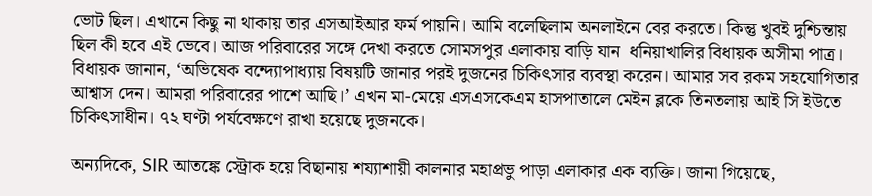ভোট ছিল। এখানে কিছু না থাকায় তার এসআইআর ফর্ম পায়নি। আমি বলেছিলাম অনলাইনে বের করতে। কিন্তু খুবই দুশ্চিন্তায় ছিল কী হবে এই ভেবে। আজ পরিবারের সঙ্গে দেখা করতে সোমসপুর এলাকায় বাড়ি যান  ধনিয়াখালির বিধায়ক অসীমা পাত্র। বিধায়ক জানান, ‘অভিষেক বন্দ্যোপাধ্যায় বিষয়টি জানার পরই দুজনের চিকিৎসার ব্যবস্থা করেন। আমার সব রকম সহযোগিতার আশ্বাস দেন। আমরা পরিবারের পাশে আছি।’ এখন মা-মেয়ে এসএসকেএম হাসপাতালে মেইন ব্লকে তিনতলায় আই সি ইউতে চিকিৎসাধীন। ৭২ ঘণ্টা পর্যবেক্ষণে রাখা হয়েছে দুজনকে।

অন্যদিকে, SIR আতঙ্কে স্ট্রোক হয়ে বিছানায় শয্যাশায়ী কালনার মহাপ্রভু পাড়া এলাকার এক ব্যক্তি। জানা গিয়েছে,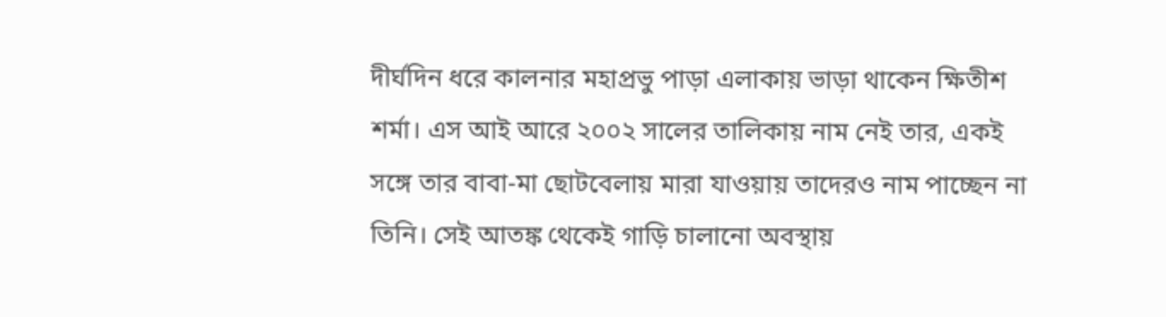দীর্ঘদিন ধরে কালনার মহাপ্রভু পাড়া এলাকায় ভাড়া থাকেন ক্ষিতীশ শর্মা। এস আই আরে ২০০২ সালের তালিকায় নাম নেই তার, একই সঙ্গে তার বাবা-মা ছোটবেলায় মারা যাওয়ায় তাদেরও নাম পাচ্ছেন না তিনি। সেই আতঙ্ক থেকেই গাড়ি চালানো অবস্থায়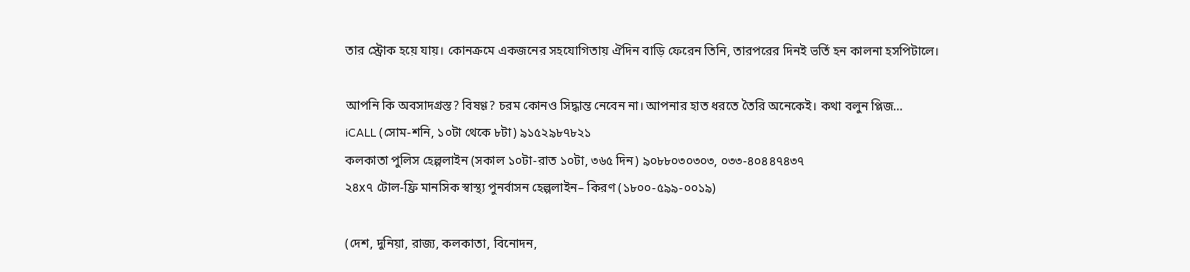তার স্ট্রোক হয়ে যায়। কোনক্রমে একজনের সহযোগিতায় ঐদিন বাড়ি ফেরেন তিনি, তারপরের দিনই ভর্তি হন কালনা হসপিটালে।

আপনি কি অবসাদগ্রস্ত? বিষণ্ণ? চরম কোনও সিদ্ধান্ত নেবেন না। আপনার হাত ধরতে তৈরি অনেকেই। কথা বলুন প্লিজ…
iCALL (সোম-শনি, ১০টা থেকে ৮টা) ৯১৫২৯৮৭৮২১
কলকাতা পুলিস হেল্পলাইন (সকাল ১০টা-রাত ১০টা, ৩৬৫ দিন) ৯০৮৮০৩০৩০৩, ০৩৩-৪০৪৪৭৪৩৭
২৪x৭ টোল-ফ্রি মানসিক স্বাস্থ্য পুনর্বাসন হেল্পলাইন– কিরণ (১৮০০-৫৯৯-০০১৯)

(দেশ, দুনিয়া, রাজ্য, কলকাতা, বিনোদন,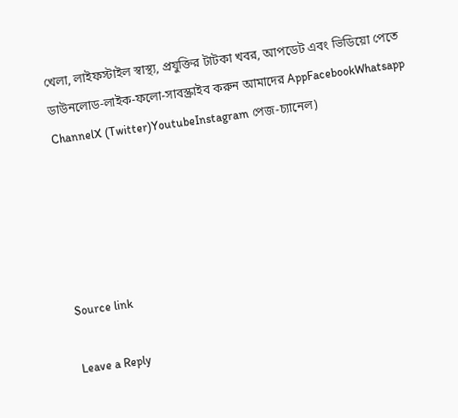খেলা, লাইফস্টাইল স্বাস্থ্য, প্রযুক্তির টাটকা খবর, আপডেট এবং ভিডিয়ো পেতে ডাউনলোড-লাইক-ফলো-সাবস্ক্রাইব করুন আমাদের AppFacebookWhatsapp ChannelX (Twitter)YoutubeInstagram পেজ-চ্যানেল)





Source link

Leave a Reply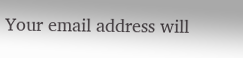Your email address will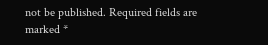not be published. Required fields are marked *